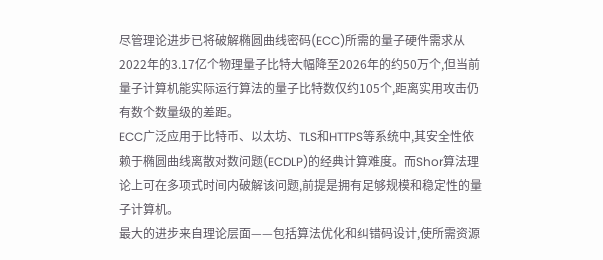尽管理论进步已将破解椭圆曲线密码(ECC)所需的量子硬件需求从2022年的3.17亿个物理量子比特大幅降至2026年的约50万个,但当前量子计算机能实际运行算法的量子比特数仅约105个,距离实用攻击仍有数个数量级的差距。
ECC广泛应用于比特币、以太坊、TLS和HTTPS等系统中,其安全性依赖于椭圆曲线离散对数问题(ECDLP)的经典计算难度。而Shor算法理论上可在多项式时间内破解该问题,前提是拥有足够规模和稳定性的量子计算机。
最大的进步来自理论层面——包括算法优化和纠错码设计,使所需资源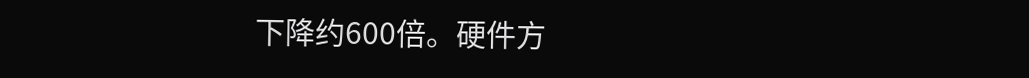下降约600倍。硬件方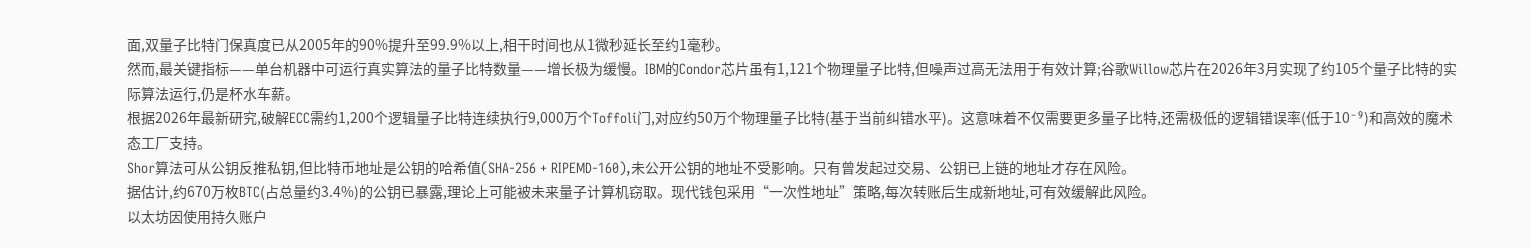面,双量子比特门保真度已从2005年的90%提升至99.9%以上,相干时间也从1微秒延长至约1毫秒。
然而,最关键指标——单台机器中可运行真实算法的量子比特数量——增长极为缓慢。IBM的Condor芯片虽有1,121个物理量子比特,但噪声过高无法用于有效计算;谷歌Willow芯片在2026年3月实现了约105个量子比特的实际算法运行,仍是杯水车薪。
根据2026年最新研究,破解ECC需约1,200个逻辑量子比特连续执行9,000万个Toffoli门,对应约50万个物理量子比特(基于当前纠错水平)。这意味着不仅需要更多量子比特,还需极低的逻辑错误率(低于10⁻⁹)和高效的魔术态工厂支持。
Shor算法可从公钥反推私钥,但比特币地址是公钥的哈希值(SHA-256 + RIPEMD-160),未公开公钥的地址不受影响。只有曾发起过交易、公钥已上链的地址才存在风险。
据估计,约670万枚BTC(占总量约3.4%)的公钥已暴露,理论上可能被未来量子计算机窃取。现代钱包采用“一次性地址”策略,每次转账后生成新地址,可有效缓解此风险。
以太坊因使用持久账户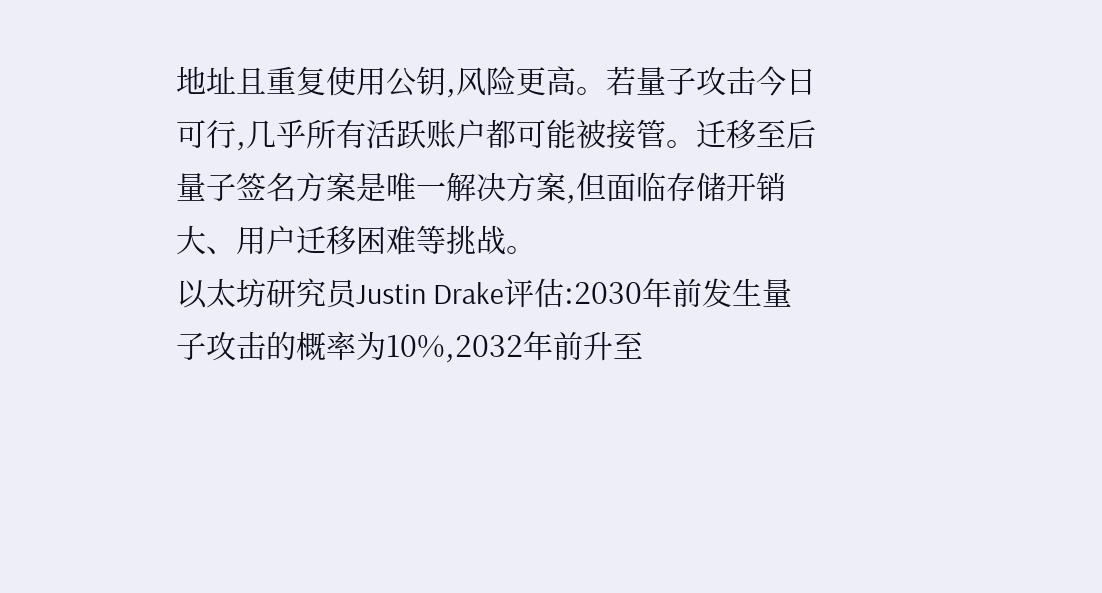地址且重复使用公钥,风险更高。若量子攻击今日可行,几乎所有活跃账户都可能被接管。迁移至后量子签名方案是唯一解决方案,但面临存储开销大、用户迁移困难等挑战。
以太坊研究员Justin Drake评估:2030年前发生量子攻击的概率为10%,2032年前升至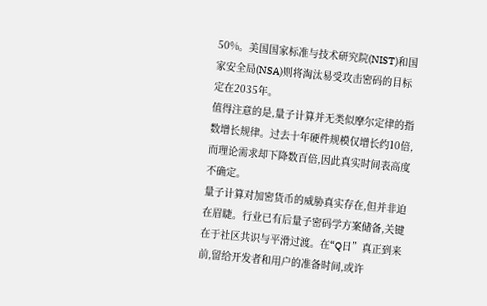50%。美国国家标准与技术研究院(NIST)和国家安全局(NSA)则将淘汰易受攻击密码的目标定在2035年。
值得注意的是,量子计算并无类似摩尔定律的指数增长规律。过去十年硬件规模仅增长约10倍,而理论需求却下降数百倍,因此真实时间表高度不确定。
量子计算对加密货币的威胁真实存在,但并非迫在眉睫。行业已有后量子密码学方案储备,关键在于社区共识与平滑过渡。在“Q日”真正到来前,留给开发者和用户的准备时间,或许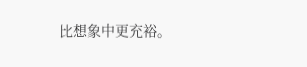比想象中更充裕。